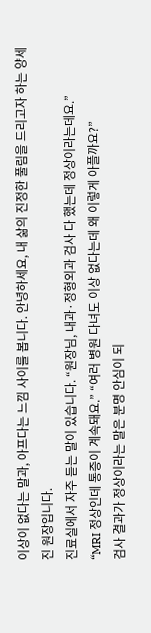이상이 없다는 말과, 아프다는 느낌 사이를 봅니다. 안녕하세요, 내 삶의 진정한 풀림을 드리고자 하는 양세진 원장입니다.
진료실에서 자주 듣는 말이 있습니다. “원장님, 내과·정형외과 검사 다 했는데 정상이라는데요.”
“MRI 정상인데 통증이 계속돼요.” “여러 병원 다녀도 이상 없다는데 왜 이렇게 아플까요?”
검사 결과가 정상이라는 말은 분명 안심이 되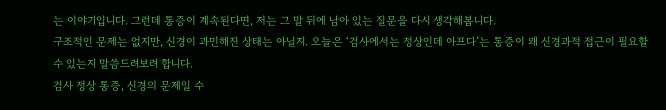는 이야기입니다. 그런데 통증이 계속된다면, 저는 그 말 뒤에 남아 있는 질문을 다시 생각해봅니다.
구조적인 문제는 없지만, 신경이 과민해진 상태는 아닐지. 오늘은 ‘검사에서는 정상인데 아프다’는 통증이 왜 신경과적 접근이 필요할 수 있는지 말씀드려보려 합니다.
검사 정상 통증, 신경의 문제일 수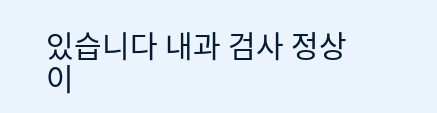있습니다 내과 검사 정상이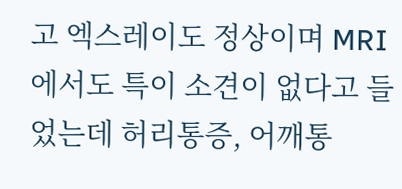고 엑스레이도 정상이며 MRI에서도 특이 소견이 없다고 들었는데 허리통증, 어깨통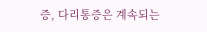증, 다리통증은 계속되는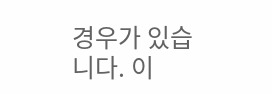경우가 있습니다. 이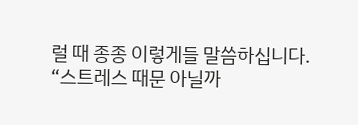럴 때 종종 이렇게들 말씀하십니다.
“스트레스 때문 아닐까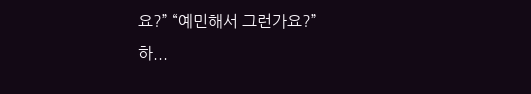요?” “예민해서 그런가요?”
하...